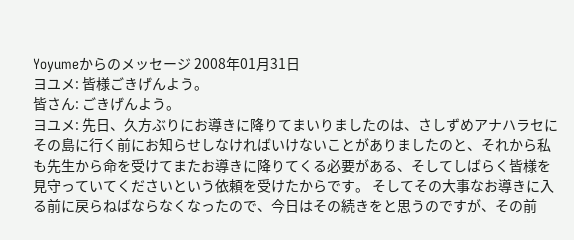Yoyumeからのメッセージ 2008年01月31日
ヨユメ: 皆様ごきげんよう。
皆さん: ごきげんよう。
ヨユメ: 先日、久方ぶりにお導きに降りてまいりましたのは、さしずめアナハラセにその島に行く前にお知らせしなければいけないことがありましたのと、それから私も先生から命を受けてまたお導きに降りてくる必要がある、そしてしばらく皆様を見守っていてくださいという依頼を受けたからです。 そしてその大事なお導きに入る前に戻らねばならなくなったので、今日はその続きをと思うのですが、その前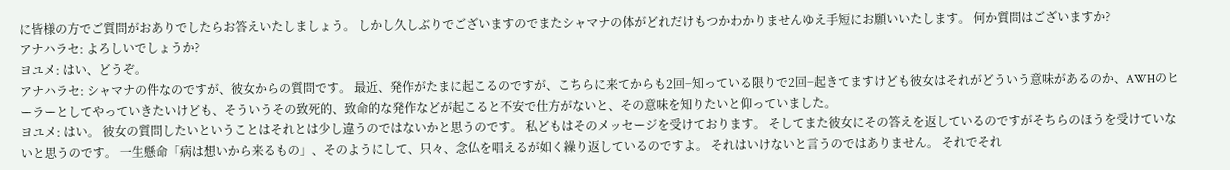に皆様の方でご質問がおありでしたらお答えいたしましょう。 しかし久しぶりでございますのでまたシャマナの体がどれだけもつかわかりませんゆえ手短にお願いいたします。 何か質問はございますか?
アナハラセ: よろしいでしょうか?
ヨユメ: はい、どうぞ。
アナハラセ: シャマナの件なのですが、彼女からの質問です。 最近、発作がたまに起こるのですが、こちらに来てからも2回−知っている限りで2回−起きてますけども彼女はそれがどういう意味があるのか、AWHのヒーラーとしてやっていきたいけども、そういうその致死的、致命的な発作などが起こると不安で仕方がないと、その意味を知りたいと仰っていました。
ヨユメ: はい。 彼女の質問したいということはそれとは少し違うのではないかと思うのです。 私どもはそのメッセージを受けております。 そしてまた彼女にその答えを返しているのですがそちらのほうを受けていないと思うのです。 一生懸命「病は想いから来るもの」、そのようにして、只々、念仏を唱えるが如く繰り返しているのですよ。 それはいけないと言うのではありません。 それでそれ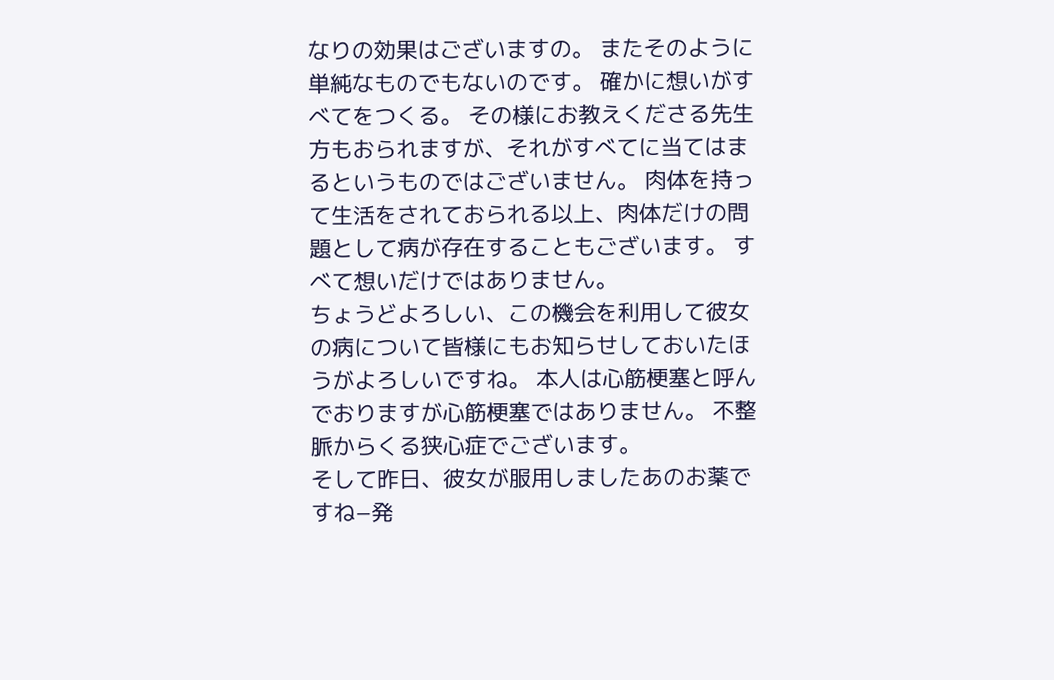なりの効果はございますの。 またそのように単純なものでもないのです。 確かに想いがすべてをつくる。 その様にお教えくださる先生方もおられますが、それがすべてに当てはまるというものではございません。 肉体を持って生活をされておられる以上、肉体だけの問題として病が存在することもございます。 すべて想いだけではありません。
ちょうどよろしい、この機会を利用して彼女の病について皆様にもお知らせしておいたほうがよろしいですね。 本人は心筋梗塞と呼んでおりますが心筋梗塞ではありません。 不整脈からくる狭心症でございます。
そして昨日、彼女が服用しましたあのお薬ですね−発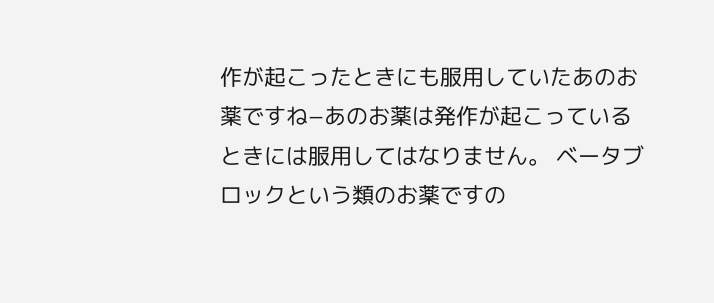作が起こったときにも服用していたあのお薬ですね−あのお薬は発作が起こっているときには服用してはなりません。 ベータブロックという類のお薬ですの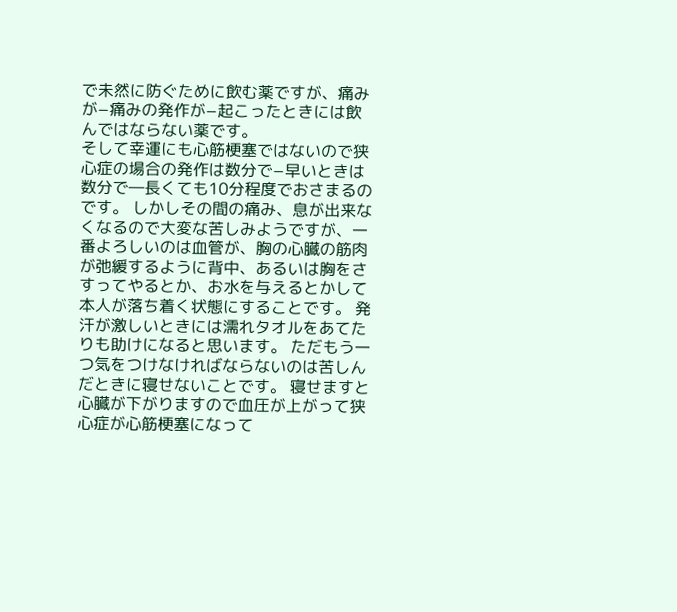で未然に防ぐために飲む薬ですが、痛みが−痛みの発作が−起こったときには飲んではならない薬です。
そして幸運にも心筋梗塞ではないので狭心症の場合の発作は数分で−早いときは数分で―長くても10分程度でおさまるのです。 しかしその間の痛み、息が出来なくなるので大変な苦しみようですが、一番よろしいのは血管が、胸の心臓の筋肉が弛緩するように背中、あるいは胸をさすってやるとか、お水を与えるとかして本人が落ち着く状態にすることです。 発汗が激しいときには濡れタオルをあてたりも助けになると思います。 ただもう一つ気をつけなければならないのは苦しんだときに寝せないことです。 寝せますと心臓が下がりますので血圧が上がって狭心症が心筋梗塞になって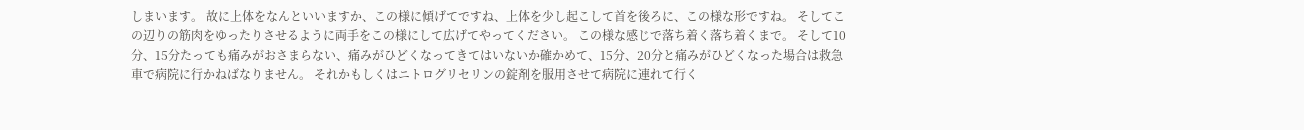しまいます。 故に上体をなんといいますか、この様に傾げてですね、上体を少し起こして首を後ろに、この様な形ですね。 そしてこの辺りの筋肉をゆったりさせるように両手をこの様にして広げてやってください。 この様な感じで落ち着く落ち着くまで。 そして10分、15分たっても痛みがおさまらない、痛みがひどくなってきてはいないか確かめて、15分、20分と痛みがひどくなった場合は救急車で病院に行かねばなりません。 それかもしくはニトログリセリンの錠剤を服用させて病院に連れて行く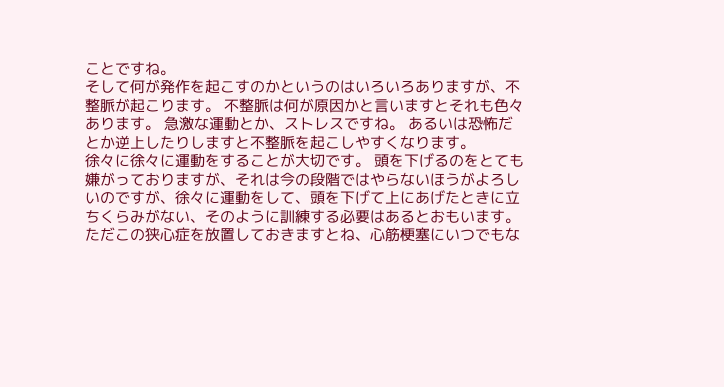ことですね。
そして何が発作を起こすのかというのはいろいろありますが、不整脈が起こります。 不整脈は何が原因かと言いますとそれも色々あります。 急激な運動とか、ストレスですね。 あるいは恐怖だとか逆上したりしますと不整脈を起こしやすくなります。
徐々に徐々に運動をすることが大切です。 頭を下げるのをとても嫌がっておりますが、それは今の段階ではやらないほうがよろしいのですが、徐々に運動をして、頭を下げて上にあげたときに立ちくらみがない、そのように訓練する必要はあるとおもいます。
ただこの狭心症を放置しておきますとね、心筋梗塞にいつでもな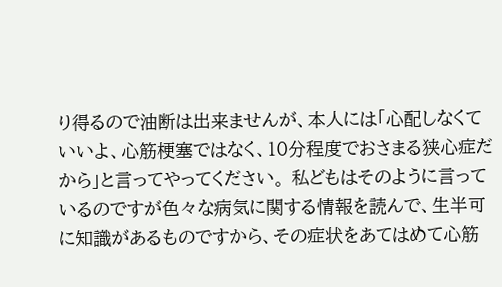り得るので油断は出来ませんが、本人には「心配しなくていいよ、心筋梗塞ではなく、10分程度でおさまる狭心症だから」と言ってやってください。 私どもはそのように言っているのですが色々な病気に関する情報を読んで、生半可に知識があるものですから、その症状をあてはめて心筋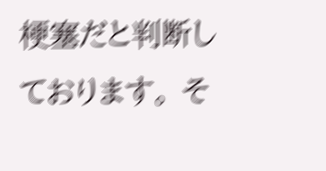梗塞だと判断しております。 そ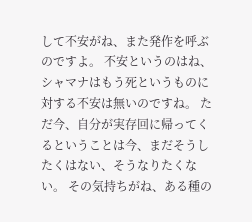して不安がね、また発作を呼ぶのですよ。 不安というのはね、シャマナはもう死というものに対する不安は無いのですね。 ただ今、自分が実存回に帰ってくるということは今、まだそうしたくはない、そうなりたくない。 その気持ちがね、ある種の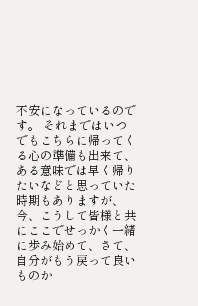不安になっているのです。 それまではいつでもこちらに帰ってくる心の準備も出来て、ある意味では早く帰りたいなどと思っていた時期もありますが、今、こうして皆様と共にここでせっかく一緒に歩み始めて、さて、自分がもう戻って良いものか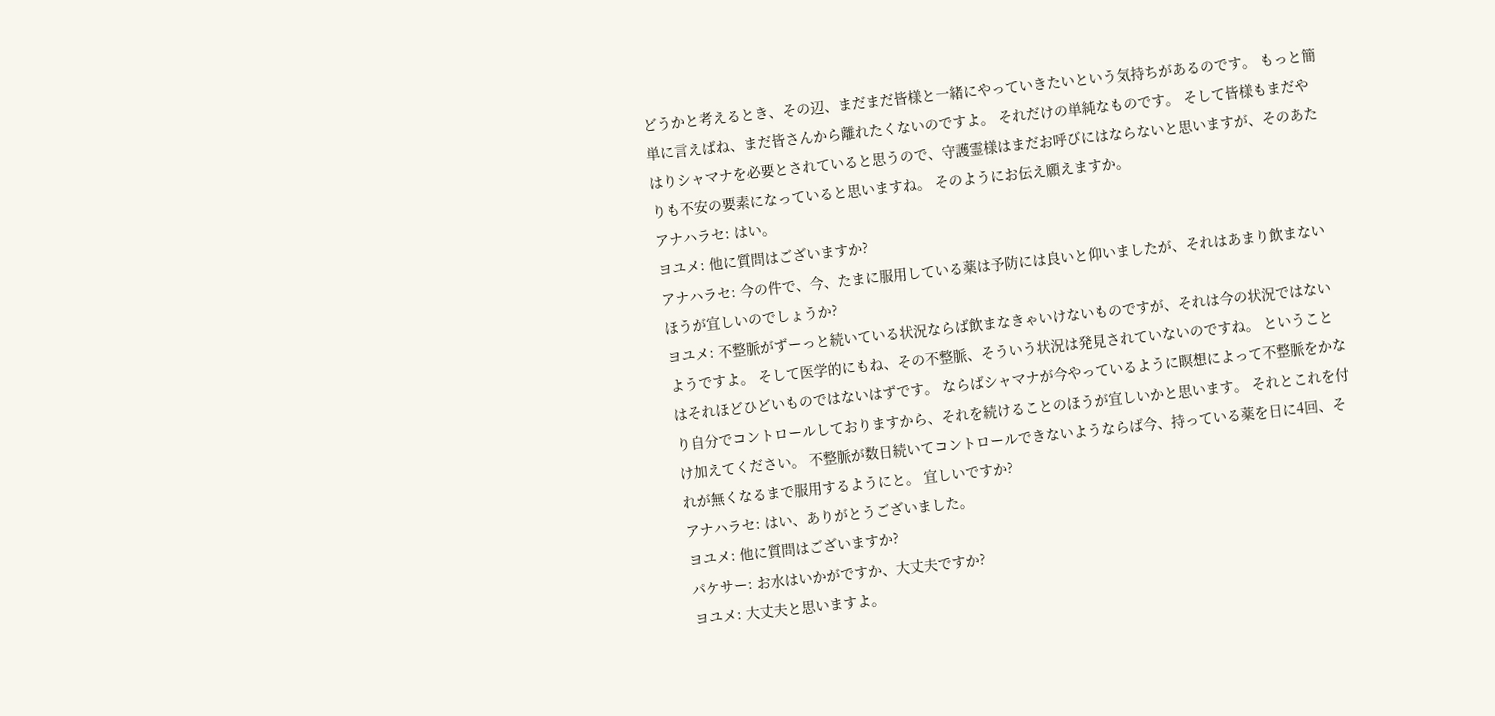どうかと考えるとき、その辺、まだまだ皆様と一緒にやっていきたいという気持ちがあるのです。 もっと簡単に言えばね、まだ皆さんから離れたくないのですよ。 それだけの単純なものです。 そして皆様もまだやはりシャマナを必要とされていると思うので、守護霊様はまだお呼びにはならないと思いますが、そのあたりも不安の要素になっていると思いますね。 そのようにお伝え願えますか。
アナハラセ: はい。
ヨユメ: 他に質問はございますか?
アナハラセ: 今の件で、今、たまに服用している薬は予防には良いと仰いましたが、それはあまり飲まないほうが宜しいのでしょうか?
ヨユメ: 不整脈がずーっと続いている状況ならば飲まなきゃいけないものですが、それは今の状況ではないようですよ。 そして医学的にもね、その不整脈、そういう状況は発見されていないのですね。 ということはそれほどひどいものではないはずです。 ならばシャマナが今やっているように瞑想によって不整脈をかなり自分でコントロールしておりますから、それを続けることのほうが宜しいかと思います。 それとこれを付け加えてください。 不整脈が数日続いてコントロールできないようならば今、持っている薬を日に4回、それが無くなるまで服用するようにと。 宜しいですか?
アナハラセ: はい、ありがとうございました。
ヨユメ: 他に質問はございますか?
パケサー: お水はいかがですか、大丈夫ですか?
ヨユメ: 大丈夫と思いますよ。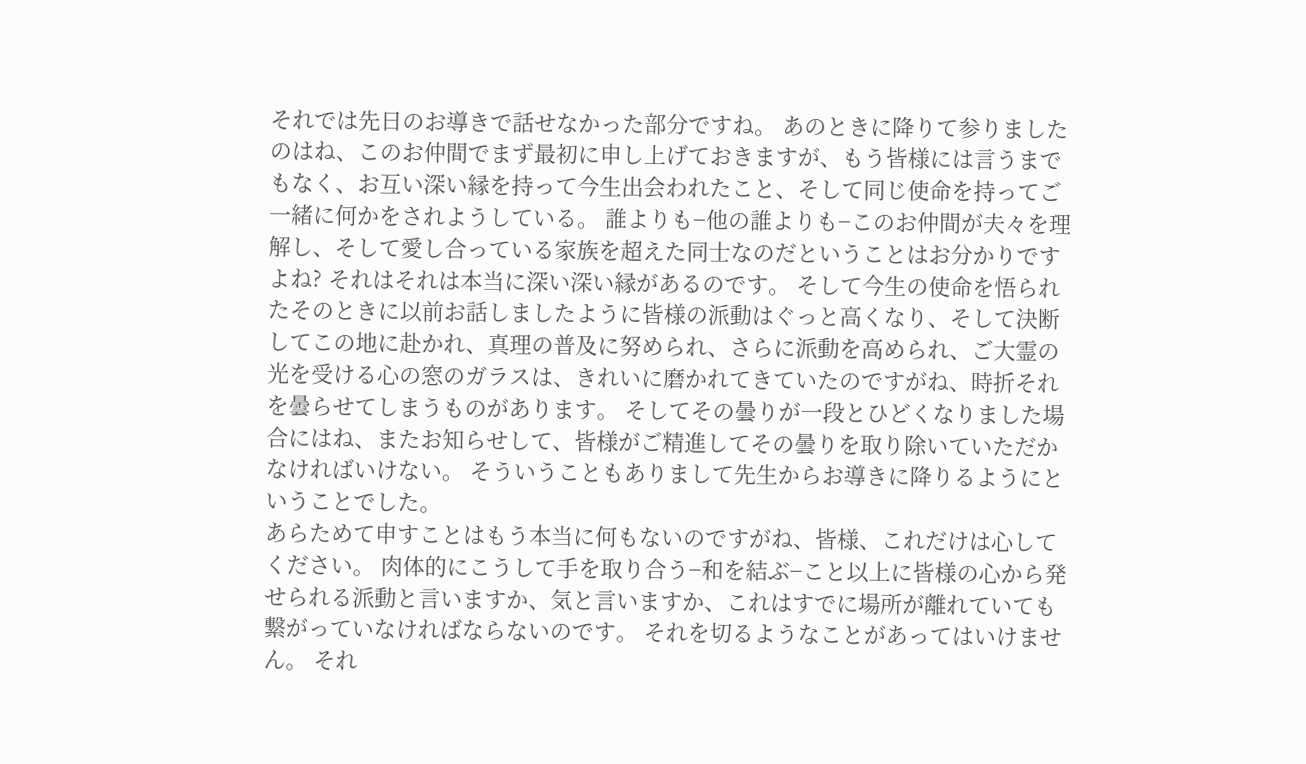それでは先日のお導きで話せなかった部分ですね。 あのときに降りて参りましたのはね、このお仲間でまず最初に申し上げておきますが、もう皆様には言うまでもなく、お互い深い縁を持って今生出会われたこと、そして同じ使命を持ってご一緒に何かをされようしている。 誰よりも−他の誰よりも−このお仲間が夫々を理解し、そして愛し合っている家族を超えた同士なのだということはお分かりですよね? それはそれは本当に深い深い縁があるのです。 そして今生の使命を悟られたそのときに以前お話しましたように皆様の派動はぐっと高くなり、そして決断してこの地に赴かれ、真理の普及に努められ、さらに派動を高められ、ご大霊の光を受ける心の窓のガラスは、きれいに磨かれてきていたのですがね、時折それを曇らせてしまうものがあります。 そしてその曇りが一段とひどくなりました場合にはね、またお知らせして、皆様がご精進してその曇りを取り除いていただかなければいけない。 そういうこともありまして先生からお導きに降りるようにということでした。
あらためて申すことはもう本当に何もないのですがね、皆様、これだけは心してください。 肉体的にこうして手を取り合う−和を結ぶ−こと以上に皆様の心から発せられる派動と言いますか、気と言いますか、これはすでに場所が離れていても繋がっていなければならないのです。 それを切るようなことがあってはいけません。 それ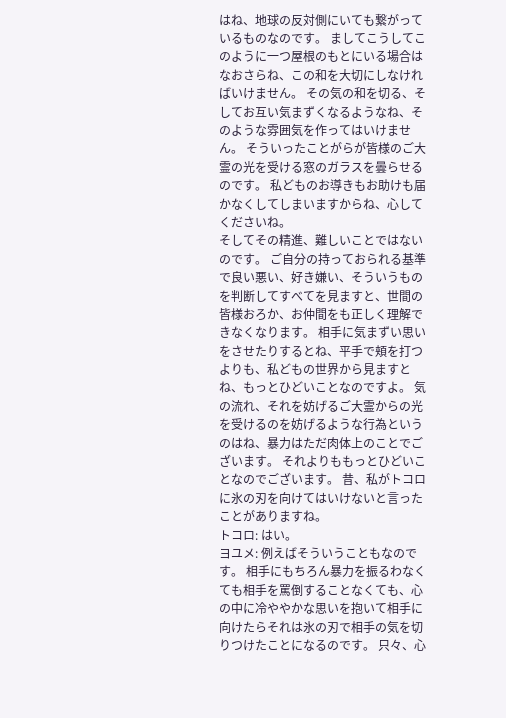はね、地球の反対側にいても繋がっているものなのです。 ましてこうしてこのように一つ屋根のもとにいる場合はなおさらね、この和を大切にしなければいけません。 その気の和を切る、そしてお互い気まずくなるようなね、そのような雰囲気を作ってはいけません。 そういったことがらが皆様のご大霊の光を受ける窓のガラスを曇らせるのです。 私どものお導きもお助けも届かなくしてしまいますからね、心してくださいね。
そしてその精進、難しいことではないのです。 ご自分の持っておられる基準で良い悪い、好き嫌い、そういうものを判断してすべてを見ますと、世間の皆様おろか、お仲間をも正しく理解できなくなります。 相手に気まずい思いをさせたりするとね、平手で頬を打つよりも、私どもの世界から見ますとね、もっとひどいことなのですよ。 気の流れ、それを妨げるご大霊からの光を受けるのを妨げるような行為というのはね、暴力はただ肉体上のことでございます。 それよりももっとひどいことなのでございます。 昔、私がトコロに氷の刃を向けてはいけないと言ったことがありますね。
トコロ: はい。
ヨユメ: 例えばそういうこともなのです。 相手にもちろん暴力を振るわなくても相手を罵倒することなくても、心の中に冷ややかな思いを抱いて相手に向けたらそれは氷の刃で相手の気を切りつけたことになるのです。 只々、心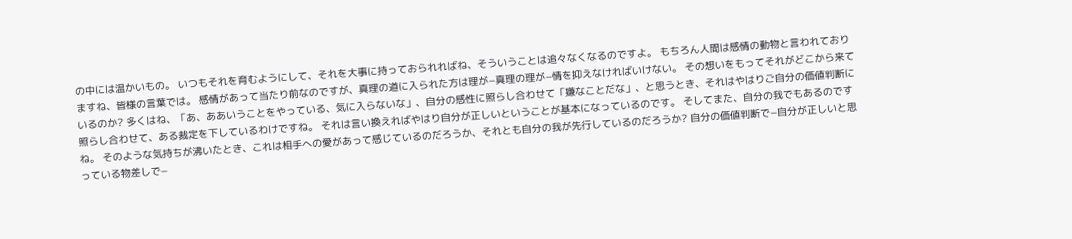の中には温かいもの。 いつもそれを育むようにして、それを大事に持っておられればね、そういうことは追々なくなるのですよ。 もちろん人間は感情の動物と言われておりますね、皆様の言葉では。 感情があって当たり前なのですが、真理の道に入られた方は理が−真理の理が−情を抑えなければいけない。 その想いをもってそれがどこから来ているのか? 多くはね、「あ、ああいうことをやっている、気に入らないな」、自分の感性に照らし合わせて「嫌なことだな」、と思うとき、それはやはりご自分の価値判断に照らし合わせて、ある裁定を下しているわけですね。 それは言い換えればやはり自分が正しいということが基本になっているのです。 そしてまた、自分の我でもあるのですね。 そのような気持ちが沸いたとき、これは相手への愛があって感じているのだろうか、それとも自分の我が先行しているのだろうか? 自分の価値判断で−自分が正しいと思っている物差しで−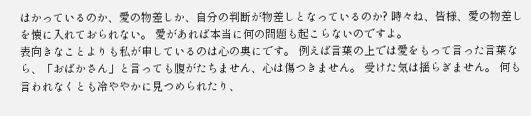はかっているのか、愛の物差しか、自分の判断が物差しとなっているのか? 時々ね、皆様、愛の物差しを懐に入れておられない。 愛があれば本当に何の問題も起こらないのですよ。
表向きなことよりも私が申しているのは心の奥にです。 例えば言葉の上では愛をもって言った言葉なら、「おばかさん」と言っても腹がたちません、心は傷つきません。 受けた気は揺らぎません。 何も言われなくとも冷ややかに見つめられたり、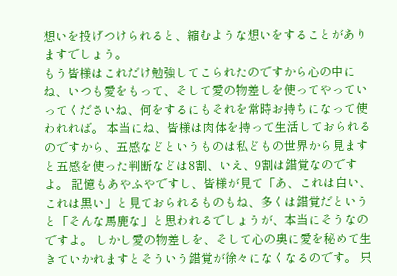想いを投げつけられると、縮むような想いをすることがありますでしょう。
もう皆様はこれだけ勉強してこられたのですから心の中にね、いつも愛をもって、そして愛の物差しを使ってやっていってくださいね、何をするにもそれを常時お持ちになって使われれば。 本当にね、皆様は肉体を持って生活しておられるのですから、五感などというものは私どもの世界から見ますと五感を使った判断などは8割、いえ、9割は錯覚なのですよ。 記憶もあやふやですし、皆様が見て「あ、これは白い、これは黒い」と見ておられるものもね、多くは錯覚だというと「そんな馬鹿な」と思われるでしょうが、本当にそうなのですよ。 しかし愛の物差しを、そして心の奥に愛を秘めて生きていかれますとそういう錯覚が徐々になくなるのです。 只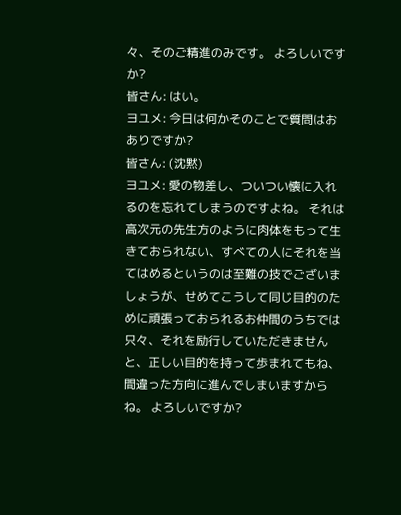々、そのご精進のみです。 よろしいですか?
皆さん: はい。
ヨユメ: 今日は何かそのことで質問はおありですか?
皆さん: (沈黙)
ヨユメ: 愛の物差し、ついつい懐に入れるのを忘れてしまうのですよね。 それは高次元の先生方のように肉体をもって生きておられない、すべての人にそれを当てはめるというのは至難の技でございましょうが、せめてこうして同じ目的のために頑張っておられるお仲間のうちでは只々、それを励行していただきませんと、正しい目的を持って歩まれてもね、間違った方向に進んでしまいますからね。 よろしいですか?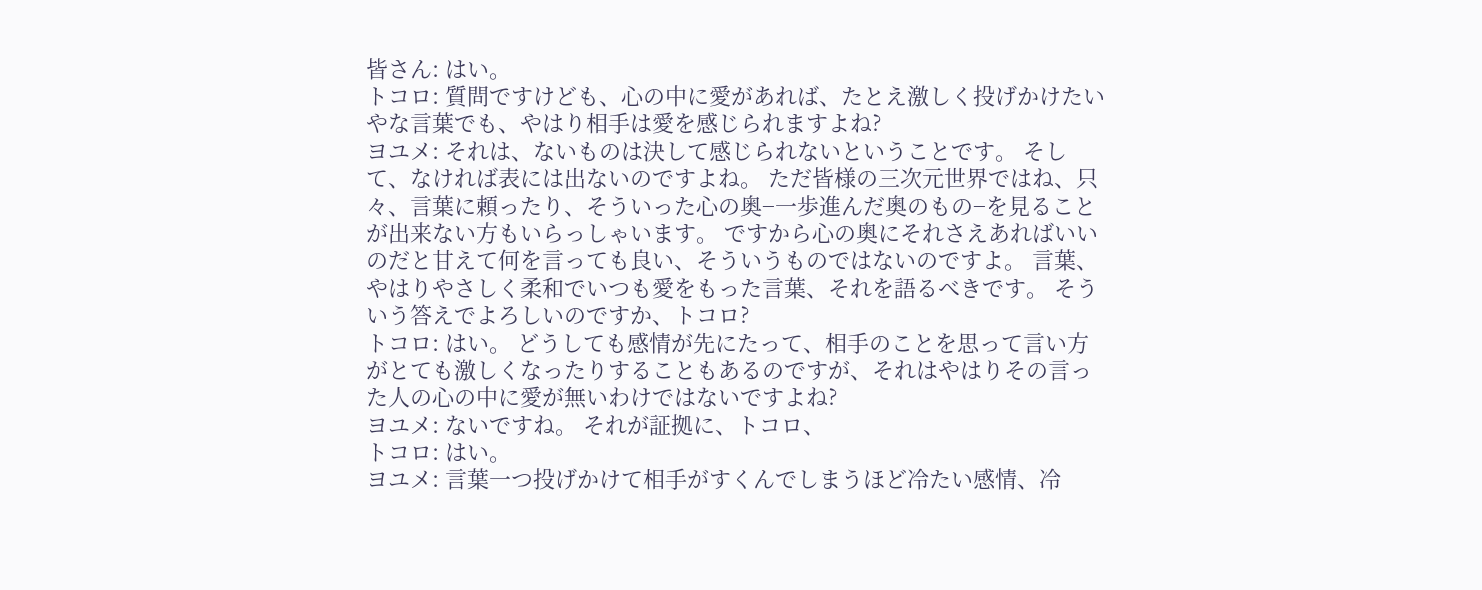皆さん: はい。
トコロ: 質問ですけども、心の中に愛があれば、たとえ激しく投げかけたいやな言葉でも、やはり相手は愛を感じられますよね?
ヨユメ: それは、ないものは決して感じられないということです。 そして、なければ表には出ないのですよね。 ただ皆様の三次元世界ではね、只々、言葉に頼ったり、そういった心の奥−一歩進んだ奥のもの−を見ることが出来ない方もいらっしゃいます。 ですから心の奥にそれさえあればいいのだと甘えて何を言っても良い、そういうものではないのですよ。 言葉、やはりやさしく柔和でいつも愛をもった言葉、それを語るべきです。 そういう答えでよろしいのですか、トコロ?
トコロ: はい。 どうしても感情が先にたって、相手のことを思って言い方がとても激しくなったりすることもあるのですが、それはやはりその言った人の心の中に愛が無いわけではないですよね?
ヨユメ: ないですね。 それが証拠に、トコロ、
トコロ: はい。
ヨユメ: 言葉一つ投げかけて相手がすくんでしまうほど冷たい感情、冷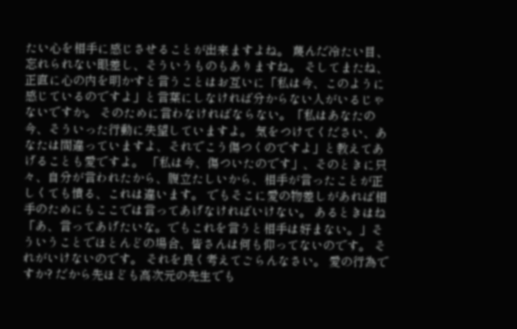たい心を相手に感じさせることが出来ますよね。 蔑んだ冷たい目、忘れられない眼差し、そういうものもありますね。 そしてまたね、正直に心の内を明かすと言うことはお互いに「私は今、このように感じているのですよ」と言葉にしなければ分からない人がいるじゃないですか。 そのために言わなければならない。「私はあなたの今、そういった行動に失望していますよ。 気をつけてください、あなたは間違っていますよ、それでこう傷つくのですよ」と教えてあげることも愛ですよ。 「私は今、傷ついたのです」、そのときに只々、自分が言われたから、腹立たしいから、相手が言ったことが正しくても憤る、これは違います。 でもそこに愛の物差しがあれば相手のためにもここでは言ってあげなければいけない。 あるときはね「あ、言ってあげたいな。でもこれを言うと相手は好まない。」そういうことでほとんどの場合、皆さんは何も仰ってないのです。 それがいけないのです。 それを良く考えてごらんなさい。 愛の行為ですか? だから先ほども高次元の先生でも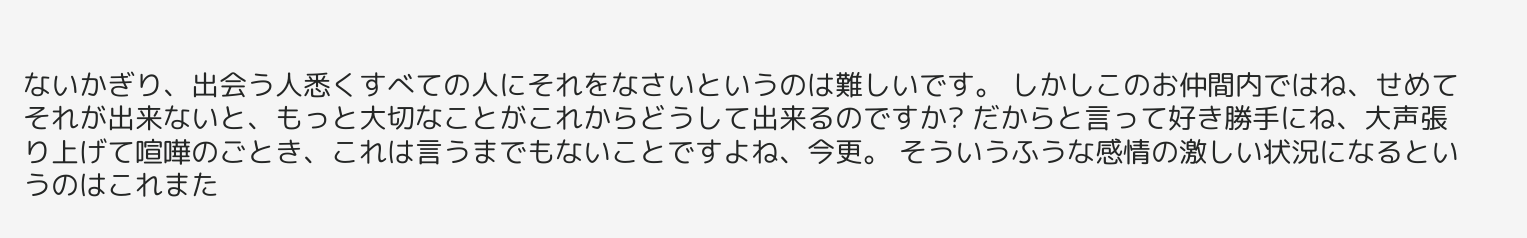ないかぎり、出会う人悉くすべての人にそれをなさいというのは難しいです。 しかしこのお仲間内ではね、せめてそれが出来ないと、もっと大切なことがこれからどうして出来るのですか? だからと言って好き勝手にね、大声張り上げて喧嘩のごとき、これは言うまでもないことですよね、今更。 そういうふうな感情の激しい状況になるというのはこれまた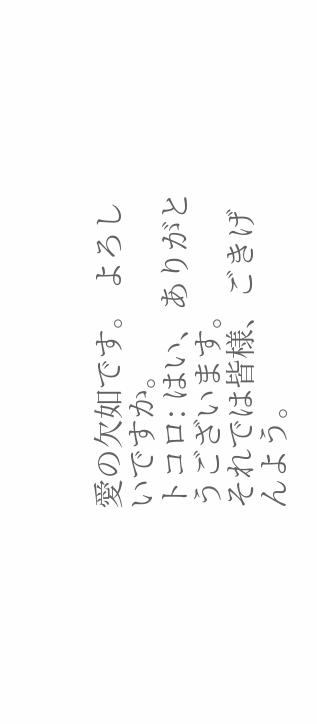愛の欠如です。 よろしいですか。
トコロ: はい、ありがとうございます。
それでは皆様、ごきげんよう。